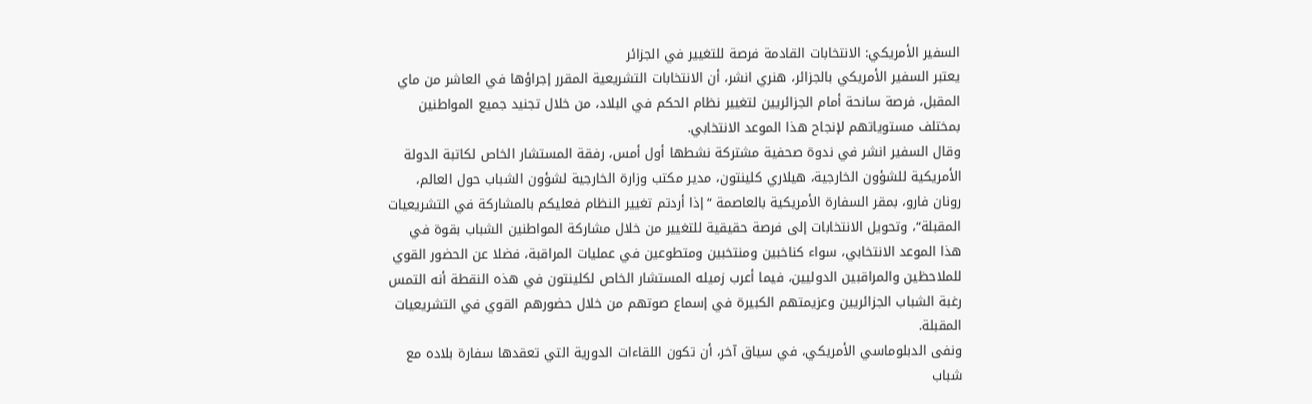السفير الأمريكي: الانتخابات القادمة فرصة للتغيير في الجزائر
يعتبر السفير الأمريكي بالجزائر، هنري انشر، أن الانتخابات التشريعية المقرر إجراؤها في العاشر من ماي المقبل، فرصة سانحة أمام الجزائريين لتغيير نظام الحكم في البلاد، من خلال تجنيد جميع المواطنين بمختلف مستوياتهم لإنجاح هذا الموعد الانتخابي.
وقال السفير انشر في ندوة صحفية مشتركة نشطها أول أمس، رفقة المستشار الخاص لكاتبة الدولة الأمريكية للشؤون الخارجية، هيلاري كلينتون، مدير مكتب وزارة الخارجية لشؤون الشباب حول العالم، رونان فارو، بمقر السفارة الأمريكية بالعاصمة “إذا أردتم تغيير النظام فعليكم بالمشاركة في التشريعيات المقبلة“، وتحويل الانتخابات إلى فرصة حقيقية للتغيير من خلال مشاركة المواطنين الشباب بقوة في هذا الموعد الانتخابي، سواء كناخبين ومنتخبين ومتطوعين في عمليات المراقبة، فضلا عن الحضور القوي للملاحظين والمراقبين الدوليين، فيما أعرب زميله المستشار الخاص لكلينتون في هذه النقطة أنه التمس رغبة الشباب الجزائريين وعزيمتهم الكبيرة في إسماع صوتهم من خلال حضورهم القوي في التشريعيات المقبلة.
ونفى الدبلوماسي الأمريكي، في سياق آخر، أن تكون اللقاءات الدورية التي تعقدها سفارة بلاده مع شباب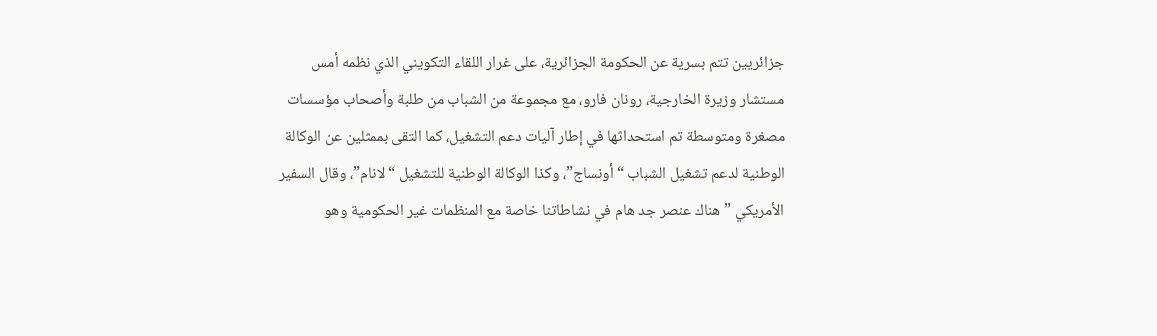جزائريين تتم بسرية عن الحكومة الجزائرية، على غرار اللقاء التكويني الذي نظمه أمس مستشار وزيرة الخارجية، رونان فارو، مع مجموعة من الشباب من طلبة وأصحاب مؤسسات مصغرة ومتوسطة تم استحداثها في إطار آليات دعم التشغيل، كما التقى بممثلين عن الوكالة الوطنية لدعم تشغيل الشباب “أونساج”، وكذا الوكالة الوطنية للتشغيل “لانام”، وقال السفير الأمريكي ” هناك عنصر جد هام في نشاطاتنا خاصة مع المنظمات غير الحكومية وهو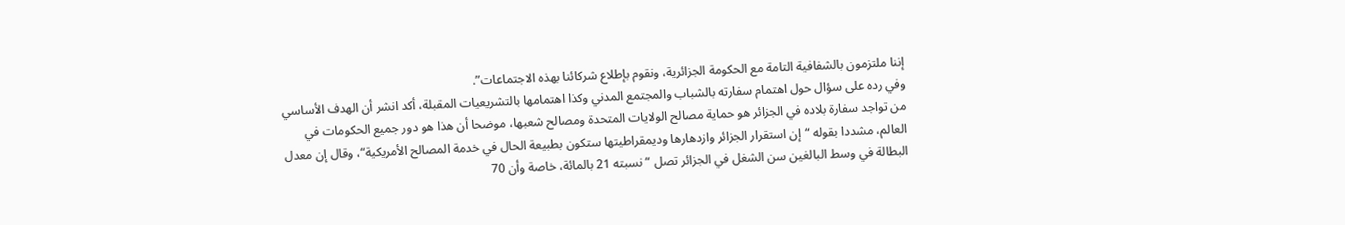إننا ملتزمون بالشفافية التامة مع الحكومة الجزائرية، ونقوم بإطلاع شركائنا بهذه الاجتماعات”.
وفي رده على سؤال حول اهتمام سفارته بالشباب والمجتمع المدني وكذا اهتمامها بالتشريعيات المقبلة، أكد انشر أن الهدف الأساسي من تواجد سفارة بلاده في الجزائر هو حماية مصالح الولايات المتحدة ومصالح شعبها، موضحا أن هذا هو دور جميع الحكومات في العالم، مشددا بقوله “إن استقرار الجزائر وازدهارها وديمقراطيتها ستكون بطبيعة الحال في خدمة المصالح الأمريكية“، وقال إن معدل البطالة في وسط البالغين سن الشغل في الجزائر تصل “نسبته 21 بالمائة، خاصة وأن 70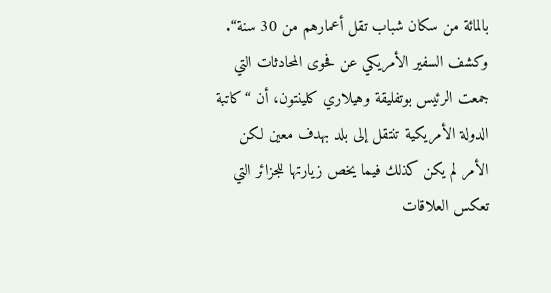بالمائة من سكان شباب تقل أعمارهم من 30 سنة“.
وكشف السفير الأمريكي عن فحوى المحادثات التي جمعت الرئيس بوتفليقة وهيلاري كلينتون، أن “كاتبة الدولة الأمريكية تنتقل إلى بلد بهدف معين لكن الأمر لم يكن كذلك فيما يخص زيارتها للجزائر التي تعكس العلاقات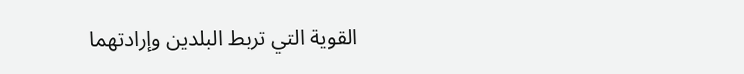القوية التي تربط البلدين وإرادتهما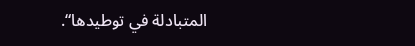المتبادلة في توطيدها“.